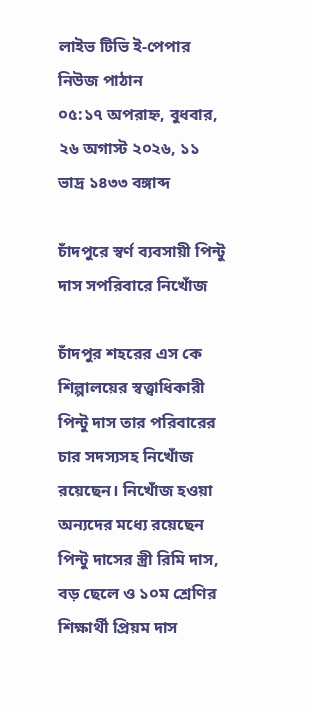লাইভ টিভি ই-পেপার নিউজ পাঠান
০৫:১৭ অপরাহ্ন, বুধবার, ২৬ অগাস্ট ২০২৬, ১১ ভাদ্র ১৪৩৩ বঙ্গাব্দ

চাঁদপুরে স্বর্ণ ব্যবসায়ী পিন্টু দাস সপরিবারে নিখোঁজ

চাঁদপুর শহরের এস কে শিল্পালয়ের স্বত্ত্বাধিকারী পিন্টু দাস তার পরিবারের চার সদস্যসহ নিখোঁজ রয়েছেন। নিখোঁজ হওয়া অন্যদের মধ্যে রয়েছেন পিন্টু দাসের স্ত্রী রিমি দাস, বড় ছেলে ও ১০ম শ্রেণির শিক্ষার্থী প্রিয়ম দাস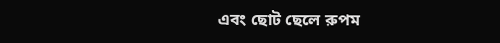এবং ছোট ছেলে রুপম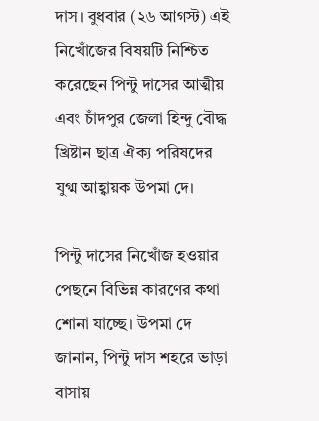দাস। বুধবার (২৬ আগস্ট) এই নিখোঁজের বিষয়টি নিশ্চিত করেছেন পিন্টু দাসের আত্মীয় এবং চাঁদপুর জেলা হিন্দু বৌদ্ধ খ্রিষ্টান ছাত্র ঐক্য পরিষদের যুগ্ম আহ্বায়ক উপমা দে।

পিন্টু দাসের নিখোঁজ হওয়ার পেছনে বিভিন্ন কারণের কথা শোনা যাচ্ছে। উপমা দে জানান, পিন্টু দাস শহরে ভাড়া বাসায়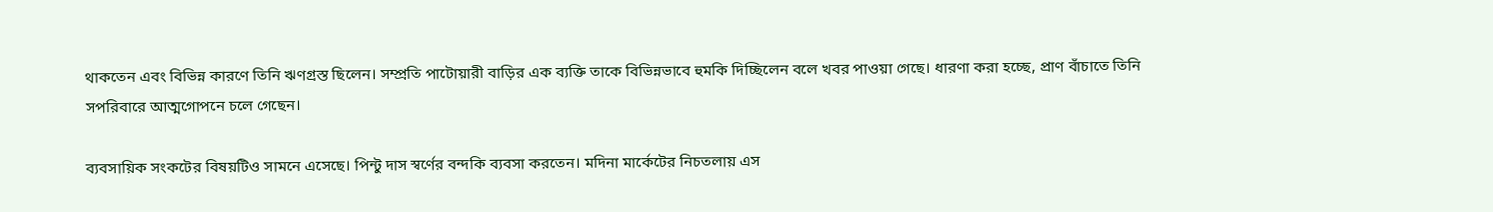থাকতেন এবং বিভিন্ন কারণে তিনি ঋণগ্রস্ত ছিলেন। সম্প্রতি পাটোয়ারী বাড়ির এক ব্যক্তি তাকে বিভিন্নভাবে হুমকি দিচ্ছিলেন বলে খবর পাওয়া গেছে। ধারণা করা হচ্ছে, প্রাণ বাঁচাতে তিনি সপরিবারে আত্মগোপনে চলে গেছেন।

ব্যবসায়িক সংকটের বিষয়টিও সামনে এসেছে। পিন্টু দাস স্বর্ণের বন্দকি ব্যবসা করতেন। মদিনা মার্কেটের নিচতলায় এস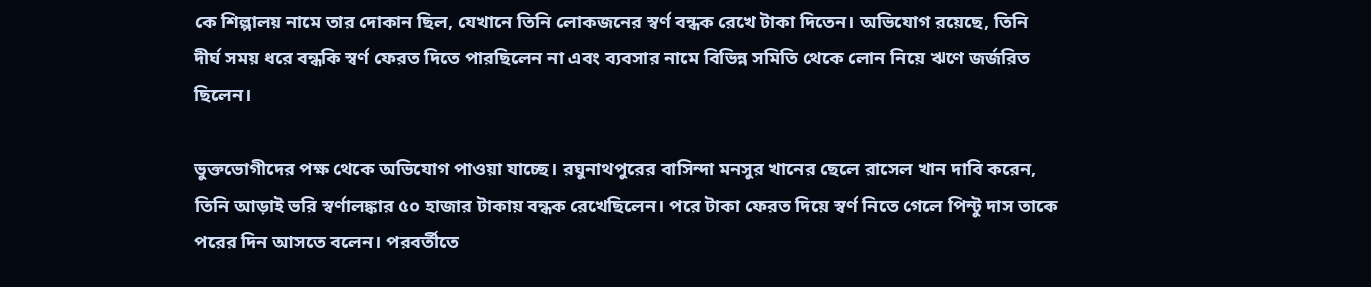কে শিল্পালয় নামে তার দোকান ছিল, যেখানে তিনি লোকজনের স্বর্ণ বন্ধক রেখে টাকা দিতেন। অভিযোগ রয়েছে, তিনি দীর্ঘ সময় ধরে বন্ধকি স্বর্ণ ফেরত দিতে পারছিলেন না এবং ব্যবসার নামে বিভিন্ন সমিতি থেকে লোন নিয়ে ঋণে জর্জরিত ছিলেন।

ভুক্তভোগীদের পক্ষ থেকে অভিযোগ পাওয়া যাচ্ছে। রঘুনাথপুরের বাসিন্দা মনসুর খানের ছেলে রাসেল খান দাবি করেন, তিনি আড়াই ভরি স্বর্ণালঙ্কার ৫০ হাজার টাকায় বন্ধক রেখেছিলেন। পরে টাকা ফেরত দিয়ে স্বর্ণ নিতে গেলে পিন্টু দাস তাকে পরের দিন আসতে বলেন। পরবর্তীতে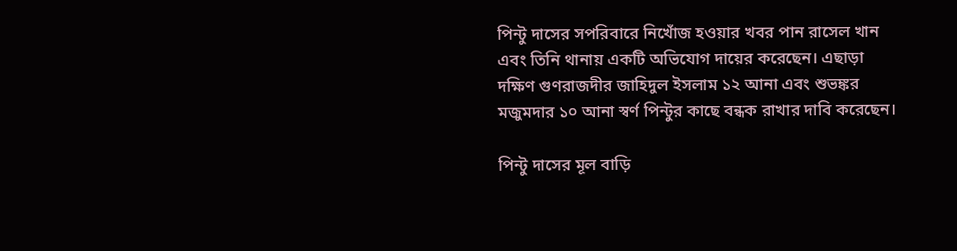পিন্টু দাসের সপরিবারে নিখোঁজ হওয়ার খবর পান রাসেল খান এবং তিনি থানায় একটি অভিযোগ দায়ের করেছেন। এছাড়া দক্ষিণ গুণরাজদীর জাহিদুল ইসলাম ১২ আনা এবং শুভঙ্কর মজুমদার ১০ আনা স্বর্ণ পিন্টুর কাছে বন্ধক রাখার দাবি করেছেন।

পিন্টু দাসের মূল বাড়ি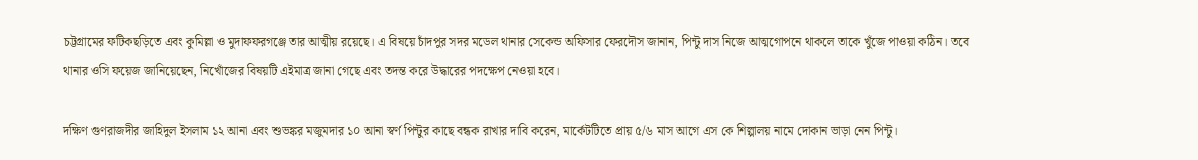চট্টগ্রামের ফটিকছড়িতে এবং কুমিল্লা ও মুদাফফরগঞ্জে তার আত্মীয় রয়েছে। এ বিষয়ে চাঁদপুর সদর মডেল থানার সেকেন্ড অফিসার ফেরদৌস জানান, পিন্টু দাস নিজে আত্মগোপনে থাকলে তাকে খুঁজে পাওয়া কঠিন। তবে থানার ওসি ফয়েজ জানিয়েছেন, নিখোঁজের বিষয়টি এইমাত্র জানা গেছে এবং তদন্ত করে উদ্ধারের পদক্ষেপ নেওয়া হবে।

দক্ষিণ গুণরাজদীর জাহিদুল ইসলাম ১২ আনা এবং শুভঙ্কর মজুমদার ১০ আনা স্বর্ণ পিন্টুর কাছে বন্ধক রাখার দাবি করেন, মার্কেটটিতে প্রায় ৫/৬ মাস আগে এস কে শিল্পালয় নামে দোকান ভাড়া নেন পিন্টু।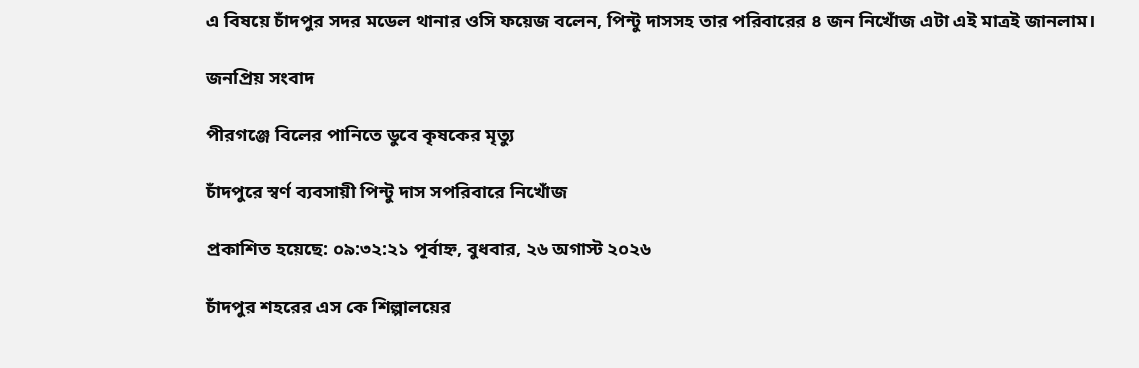এ বিষয়ে চাঁদপুর সদর মডেল থানার ওসি ফয়েজ বলেন, পিন্টু দাসসহ তার পরিবারের ৪ জন নিখোঁজ এটা এই মাত্রই জানলাম।

জনপ্রিয় সংবাদ

পীরগঞ্জে বিলের পানিতে ডুবে কৃষকের মৃত্যু

চাঁদপুরে স্বর্ণ ব্যবসায়ী পিন্টু দাস সপরিবারে নিখোঁজ

প্রকাশিত হয়েছে: ০৯:৩২:২১ পূর্বাহ্ন, বুধবার, ২৬ অগাস্ট ২০২৬

চাঁদপুর শহরের এস কে শিল্পালয়ের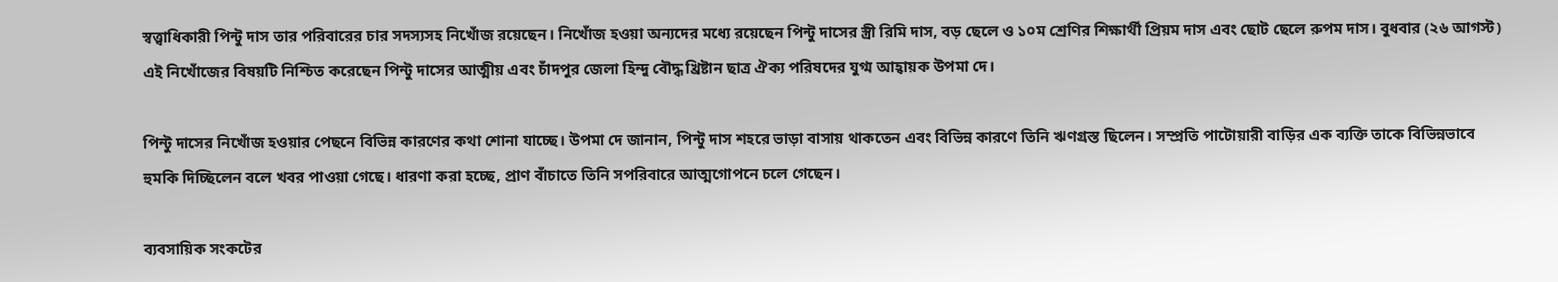স্বত্ত্বাধিকারী পিন্টু দাস তার পরিবারের চার সদস্যসহ নিখোঁজ রয়েছেন। নিখোঁজ হওয়া অন্যদের মধ্যে রয়েছেন পিন্টু দাসের স্ত্রী রিমি দাস, বড় ছেলে ও ১০ম শ্রেণির শিক্ষার্থী প্রিয়ম দাস এবং ছোট ছেলে রুপম দাস। বুধবার (২৬ আগস্ট) এই নিখোঁজের বিষয়টি নিশ্চিত করেছেন পিন্টু দাসের আত্মীয় এবং চাঁদপুর জেলা হিন্দু বৌদ্ধ খ্রিষ্টান ছাত্র ঐক্য পরিষদের যুগ্ম আহ্বায়ক উপমা দে।

পিন্টু দাসের নিখোঁজ হওয়ার পেছনে বিভিন্ন কারণের কথা শোনা যাচ্ছে। উপমা দে জানান, পিন্টু দাস শহরে ভাড়া বাসায় থাকতেন এবং বিভিন্ন কারণে তিনি ঋণগ্রস্ত ছিলেন। সম্প্রতি পাটোয়ারী বাড়ির এক ব্যক্তি তাকে বিভিন্নভাবে হুমকি দিচ্ছিলেন বলে খবর পাওয়া গেছে। ধারণা করা হচ্ছে, প্রাণ বাঁচাতে তিনি সপরিবারে আত্মগোপনে চলে গেছেন।

ব্যবসায়িক সংকটের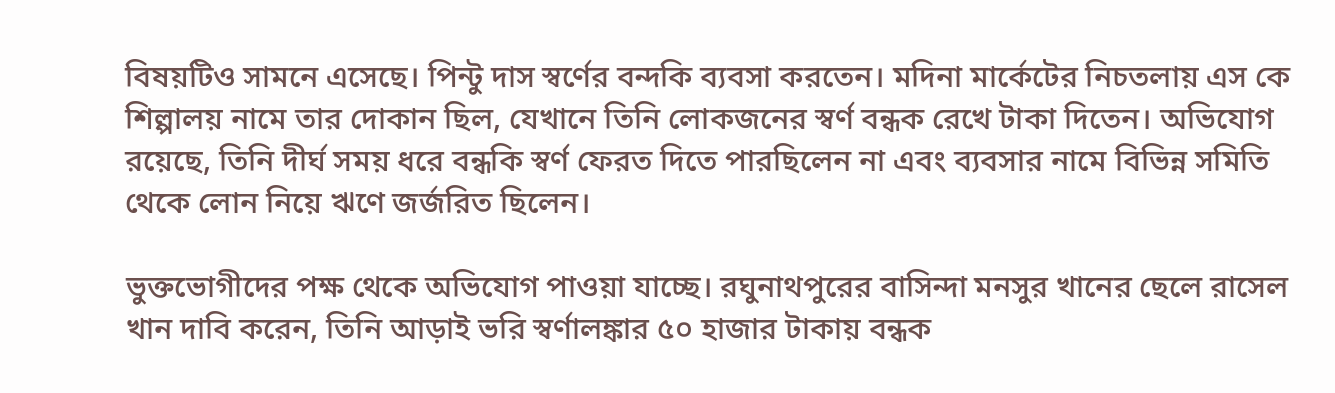বিষয়টিও সামনে এসেছে। পিন্টু দাস স্বর্ণের বন্দকি ব্যবসা করতেন। মদিনা মার্কেটের নিচতলায় এস কে শিল্পালয় নামে তার দোকান ছিল, যেখানে তিনি লোকজনের স্বর্ণ বন্ধক রেখে টাকা দিতেন। অভিযোগ রয়েছে, তিনি দীর্ঘ সময় ধরে বন্ধকি স্বর্ণ ফেরত দিতে পারছিলেন না এবং ব্যবসার নামে বিভিন্ন সমিতি থেকে লোন নিয়ে ঋণে জর্জরিত ছিলেন।

ভুক্তভোগীদের পক্ষ থেকে অভিযোগ পাওয়া যাচ্ছে। রঘুনাথপুরের বাসিন্দা মনসুর খানের ছেলে রাসেল খান দাবি করেন, তিনি আড়াই ভরি স্বর্ণালঙ্কার ৫০ হাজার টাকায় বন্ধক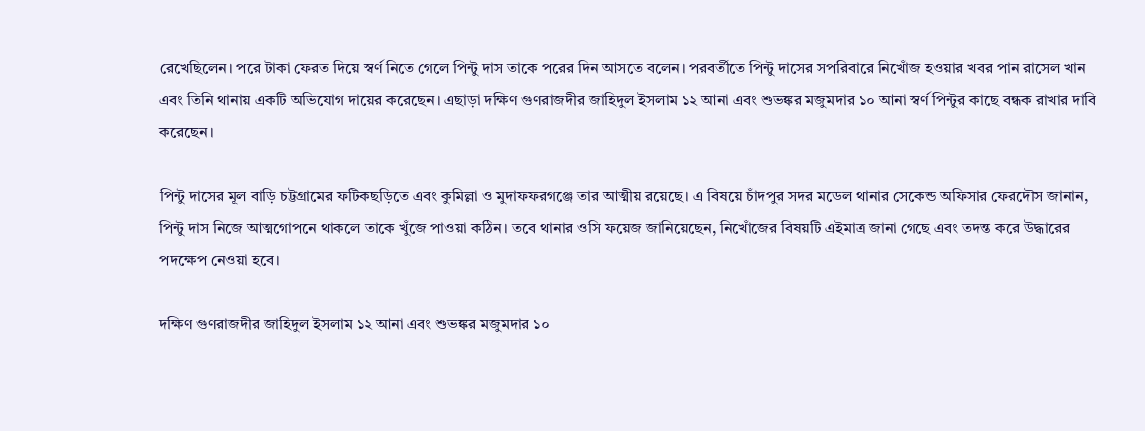রেখেছিলেন। পরে টাকা ফেরত দিয়ে স্বর্ণ নিতে গেলে পিন্টু দাস তাকে পরের দিন আসতে বলেন। পরবর্তীতে পিন্টু দাসের সপরিবারে নিখোঁজ হওয়ার খবর পান রাসেল খান এবং তিনি থানায় একটি অভিযোগ দায়ের করেছেন। এছাড়া দক্ষিণ গুণরাজদীর জাহিদুল ইসলাম ১২ আনা এবং শুভঙ্কর মজুমদার ১০ আনা স্বর্ণ পিন্টুর কাছে বন্ধক রাখার দাবি করেছেন।

পিন্টু দাসের মূল বাড়ি চট্টগ্রামের ফটিকছড়িতে এবং কুমিল্লা ও মুদাফফরগঞ্জে তার আত্মীয় রয়েছে। এ বিষয়ে চাঁদপুর সদর মডেল থানার সেকেন্ড অফিসার ফেরদৌস জানান, পিন্টু দাস নিজে আত্মগোপনে থাকলে তাকে খুঁজে পাওয়া কঠিন। তবে থানার ওসি ফয়েজ জানিয়েছেন, নিখোঁজের বিষয়টি এইমাত্র জানা গেছে এবং তদন্ত করে উদ্ধারের পদক্ষেপ নেওয়া হবে।

দক্ষিণ গুণরাজদীর জাহিদুল ইসলাম ১২ আনা এবং শুভঙ্কর মজুমদার ১০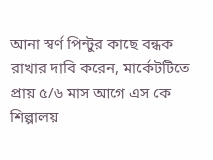আনা স্বর্ণ পিন্টুর কাছে বন্ধক রাখার দাবি করেন, মার্কেটটিতে প্রায় ৫/৬ মাস আগে এস কে শিল্পালয়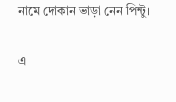নামে দোকান ভাড়া নেন পিন্টু।

এ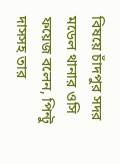বিষয়ে চাঁদপুর সদর মডেল থানার ওসি ফয়েজ বলেন, পিন্টু দাসসহ তার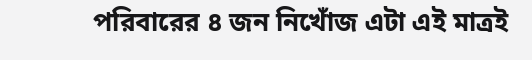পরিবারের ৪ জন নিখোঁজ এটা এই মাত্রই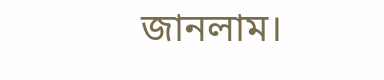জানলাম।